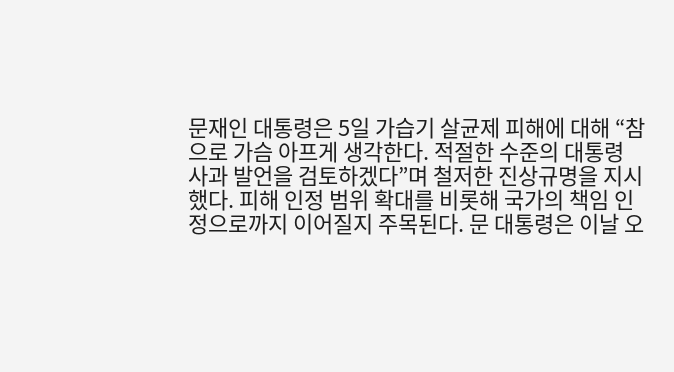문재인 대통령은 5일 가습기 살균제 피해에 대해 “참으로 가슴 아프게 생각한다. 적절한 수준의 대통령 사과 발언을 검토하겠다”며 철저한 진상규명을 지시했다. 피해 인정 범위 확대를 비롯해 국가의 책임 인정으로까지 이어질지 주목된다. 문 대통령은 이날 오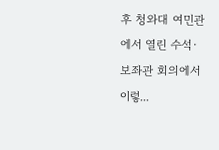후 청와대 여민관에서 열린 수석·보좌관 회의에서 이렇...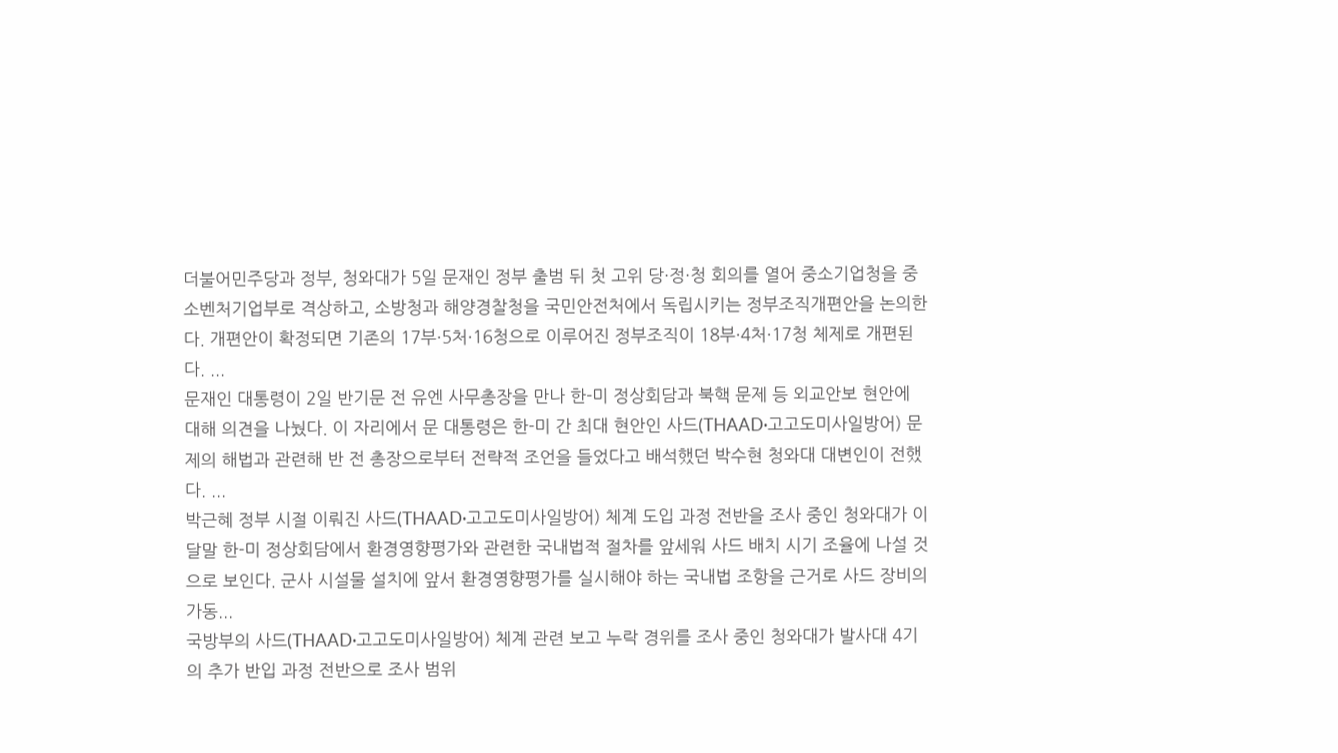더불어민주당과 정부, 청와대가 5일 문재인 정부 출범 뒤 첫 고위 당·정·청 회의를 열어 중소기업청을 중소벤처기업부로 격상하고, 소방청과 해양경찰청을 국민안전처에서 독립시키는 정부조직개편안을 논의한다. 개편안이 확정되면 기존의 17부·5처·16청으로 이루어진 정부조직이 18부·4처·17청 체제로 개편된다. ...
문재인 대통령이 2일 반기문 전 유엔 사무총장을 만나 한-미 정상회담과 북핵 문제 등 외교안보 현안에 대해 의견을 나눴다. 이 자리에서 문 대통령은 한-미 간 최대 현안인 사드(THAAD·고고도미사일방어) 문제의 해법과 관련해 반 전 총장으로부터 전략적 조언을 들었다고 배석했던 박수현 청와대 대변인이 전했다. ...
박근혜 정부 시절 이뤄진 사드(THAAD·고고도미사일방어) 체계 도입 과정 전반을 조사 중인 청와대가 이달말 한-미 정상회담에서 환경영향평가와 관련한 국내법적 절차를 앞세워 사드 배치 시기 조율에 나설 것으로 보인다. 군사 시설물 설치에 앞서 환경영향평가를 실시해야 하는 국내법 조항을 근거로 사드 장비의 가동...
국방부의 사드(THAAD·고고도미사일방어) 체계 관련 보고 누락 경위를 조사 중인 청와대가 발사대 4기의 추가 반입 과정 전반으로 조사 범위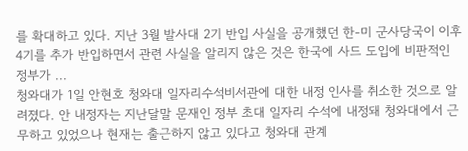를 확대하고 있다. 지난 3월 발사대 2기 반입 사실을 공개했던 한-미 군사당국이 이후 4기를 추가 반입하면서 관련 사실을 알리지 않은 것은 한국에 사드 도입에 비판적인 정부가 ...
청와대가 1일 안현호 청와대 일자리수석비서관에 대한 내정 인사를 취소한 것으로 알려졌다. 안 내정자는 지난달말 문재인 정부 초대 일자리 수석에 내정돼 청와대에서 근무하고 있었으나 현재는 출근하지 않고 있다고 청와대 관계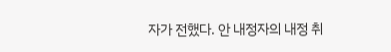자가 전했다. 안 내정자의 내정 취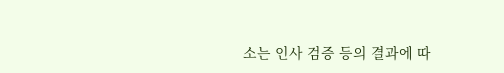소는 인사 검증 등의 결과에 따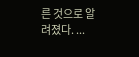른 것으로 알려졌다. ...